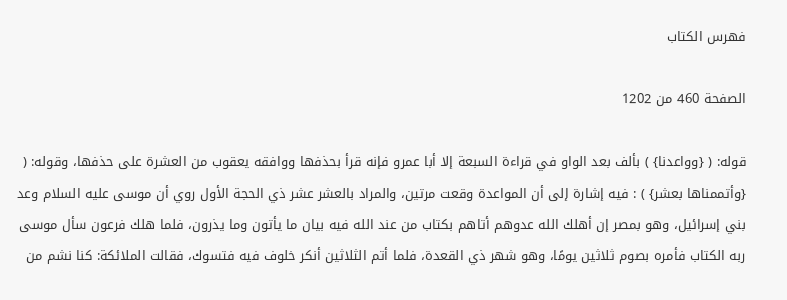فهرس الكتاب

الصفحة 460 من 1202

قوله: ( {وواعدنا} ) بألف بعد الواو في قراءة السبعة إلا أبا عمرو فإنه قرأ بحذفها ووافقه يعقوب من العشرة على حذفها، وقوله: ( {وأتممناها بعشر} ) : فيه إشارة إلى أن المواعدة وقعت مرتين، والمراد بالعشر عشر ذي الحجة الأول روي أن موسى عليه السلام وعد بني إسرائيل، وهو بمصر إن أهلك الله عدوهم أتاهم بكتاب من عند الله فيه بيان ما يأتون وما يذرون، فلما هلك فرعون سأل موسى ربه الكتاب فأمره بصوم ثلاثين يومًا، وهو شهر ذي القعدة، فلما أتم الثلاثين أنكر خلوف فيه فتسوك، فقالت الملائكة: كنا نشم من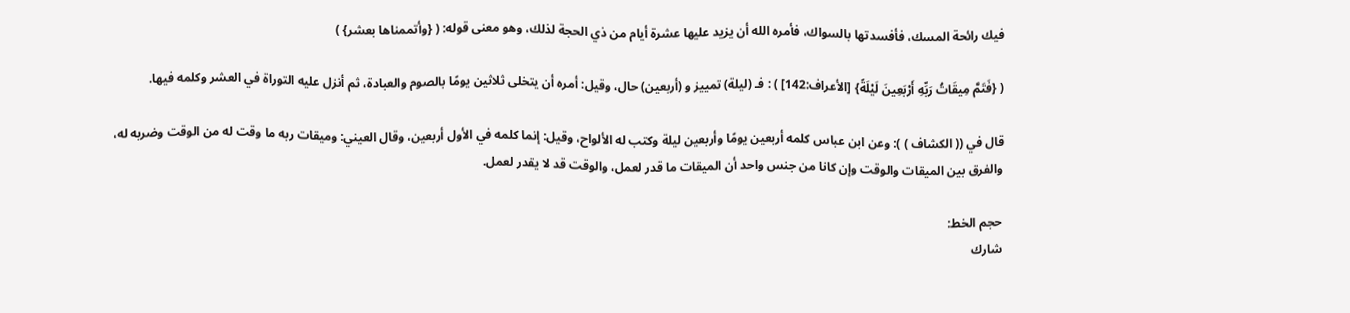فيك رائحة المسك، فأفسدتها بالسواك، فأمره الله أن يزيد عليها عشرة أيام من ذي الحجة لذلك، وهو معنى قوله: ( {وأتممناها بعشر} )

( {فَتَمَّ مِيقَاتُ رَبِّهِ أَرْبَعِينَ لَيْلَةً} [الأعراف:142] ) : فـ (ليلة) تمييز و (أربعين) حال، وقيل: أمره أن يتخلى ثلاثين يومًا بالصوم والعبادة، ثم أنزل عليه التوراة في العشر وكلمه فيها.

قال في (( الكشاف ) ): وعن ابن عباس كلمه أربعين يومًا وأربعين ليلة وكتب له الألواح، وقيل: إنما كلمه في الأول أربعين، وقال العيني: وميقات ربه ما وقت له من الوقت وضربه له، والفرق بين الميقات والوقت وإن كانا من جنس واحد أن الميقات ما قدر لعمل، والوقت قد لا يقدر لعمل.

حجم الخط:
شارك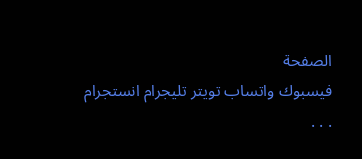الصفحة
فيسبوك واتساب تويتر تليجرام انستجرام
. . .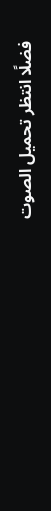فضلًا انتظر تحميل الصوت